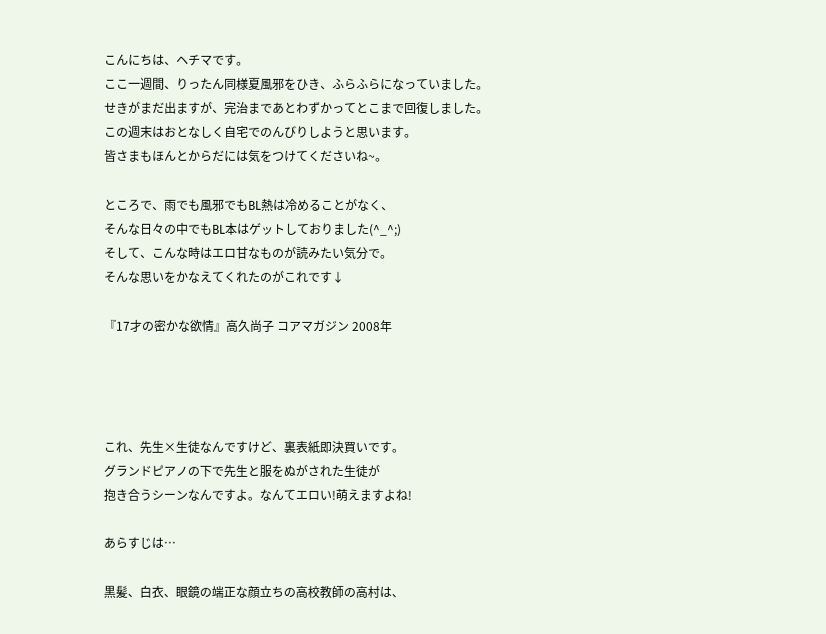こんにちは、ヘチマです。
ここ一週間、りったん同様夏風邪をひき、ふらふらになっていました。
せきがまだ出ますが、完治まであとわずかってとこまで回復しました。
この週末はおとなしく自宅でのんびりしようと思います。
皆さまもほんとからだには気をつけてくださいね~。

ところで、雨でも風邪でもBL熱は冷めることがなく、
そんな日々の中でもBL本はゲットしておりました(^_^;)
そして、こんな時はエロ甘なものが読みたい気分で。
そんな思いをかなえてくれたのがこれです↓

『17才の密かな欲情』高久尚子 コアマガジン 2008年




これ、先生×生徒なんですけど、裏表紙即決買いです。
グランドピアノの下で先生と服をぬがされた生徒が
抱き合うシーンなんですよ。なんてエロい!萌えますよね!

あらすじは…

黒髪、白衣、眼鏡の端正な顔立ちの高校教師の高村は、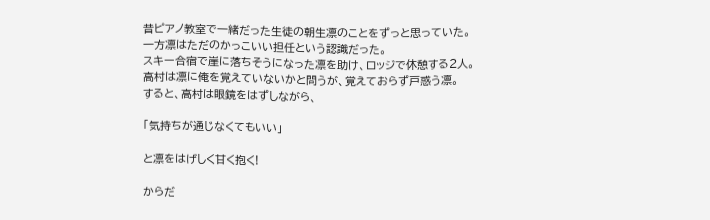昔ピアノ教室で一緒だった生徒の朝生凛のことをずっと思っていた。
一方凛はただのかっこいい担任という認識だった。
スキー合宿で崖に落ちそうになった凛を助け、ロッジで休憩する2人。
高村は凛に俺を覚えていないかと問うが、覚えておらず戸惑う凛。
すると、高村は眼鏡をはずしながら、

「気持ちが通じなくてもいい」

と凛をはげしく甘く抱く!

からだ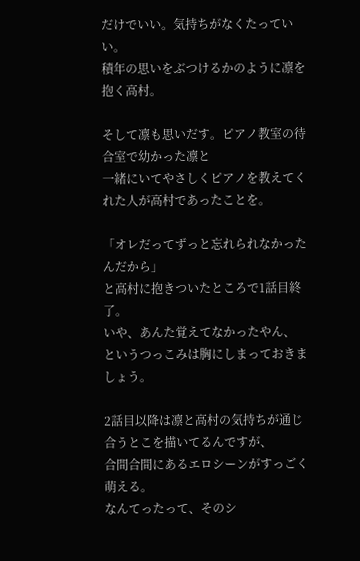だけでいい。気持ちがなくたっていい。
積年の思いをぶつけるかのように凛を抱く高村。

そして凛も思いだす。ピアノ教室の待合室で幼かった凛と
一緒にいてやさしくピアノを教えてくれた人が高村であったことを。

「オレだってずっと忘れられなかったんだから」
と高村に抱きついたところで1話目終了。
いや、あんた覚えてなかったやん、
というつっこみは胸にしまっておきましょう。

2話目以降は凛と高村の気持ちが通じ合うとこを描いてるんですが、
合間合間にあるエロシーンがすっごく萌える。
なんてったって、そのシ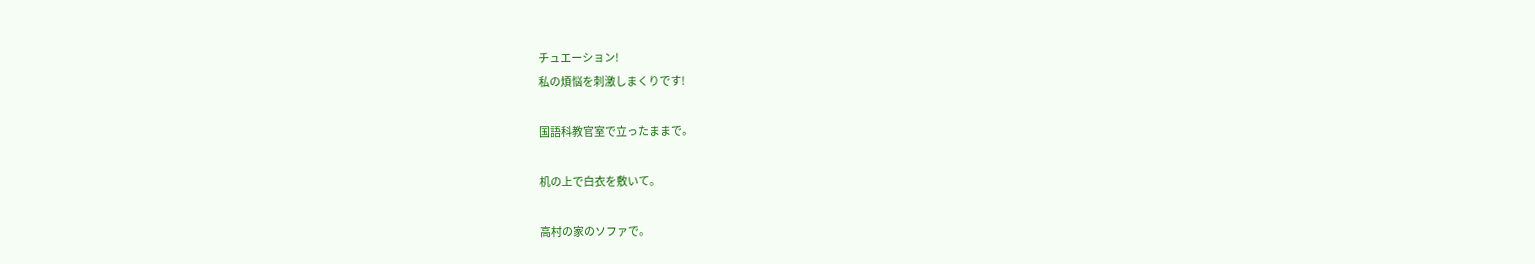チュエーション!
私の煩悩を刺激しまくりです!

国語科教官室で立ったままで。

机の上で白衣を敷いて。

高村の家のソファで。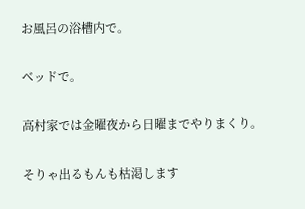お風呂の浴槽内で。

ベッドで。

高村家では金曜夜から日曜までやりまくり。

そりゃ出るもんも枯渇します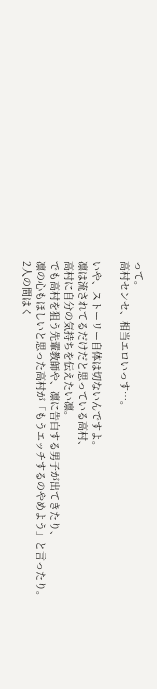って。
高村センセ、相当エロいっす…。

いや、ストーリー自体は切ないんですよ。
凛は流されてるだけだと思っている高村、
高村に自分の気持ちを伝えたい凛。
でも高村を狙う先輩教師や、凛に告白する男子が出てきたり、
凛の心もほしいと思った高村が「もうエッチするのやめよう」と言ったり。
2人の間はく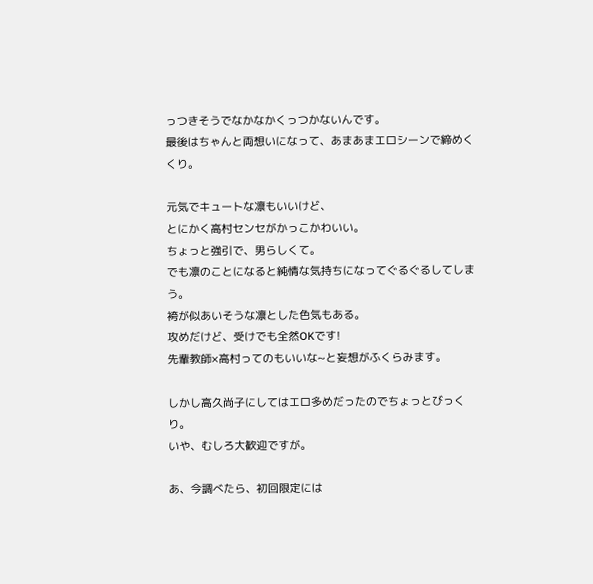っつきそうでなかなかくっつかないんです。
最後はちゃんと両想いになって、あまあまエロシーンで締めくくり。

元気でキュートな凛もいいけど、
とにかく高村センセがかっこかわいい。
ちょっと強引で、男らしくて。
でも凛のことになると純情な気持ちになってぐるぐるしてしまう。
袴が似あいそうな凛とした色気もある。
攻めだけど、受けでも全然OKです!
先輩教師×高村ってのもいいな~と妄想がふくらみます。

しかし高久尚子にしてはエロ多めだったのでちょっとびっくり。
いや、むしろ大歓迎ですが。

あ、今調べたら、初回限定には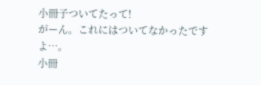小冊子ついてたって!
がーん。これにはついてなかったですよ…。
小冊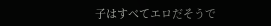子はすべてエロだそうで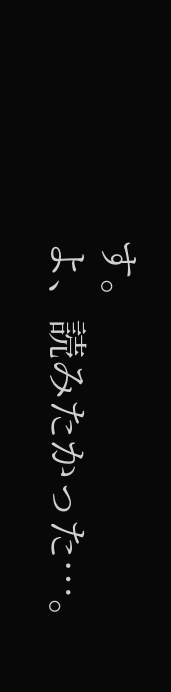す。
よ、読みたかった…。